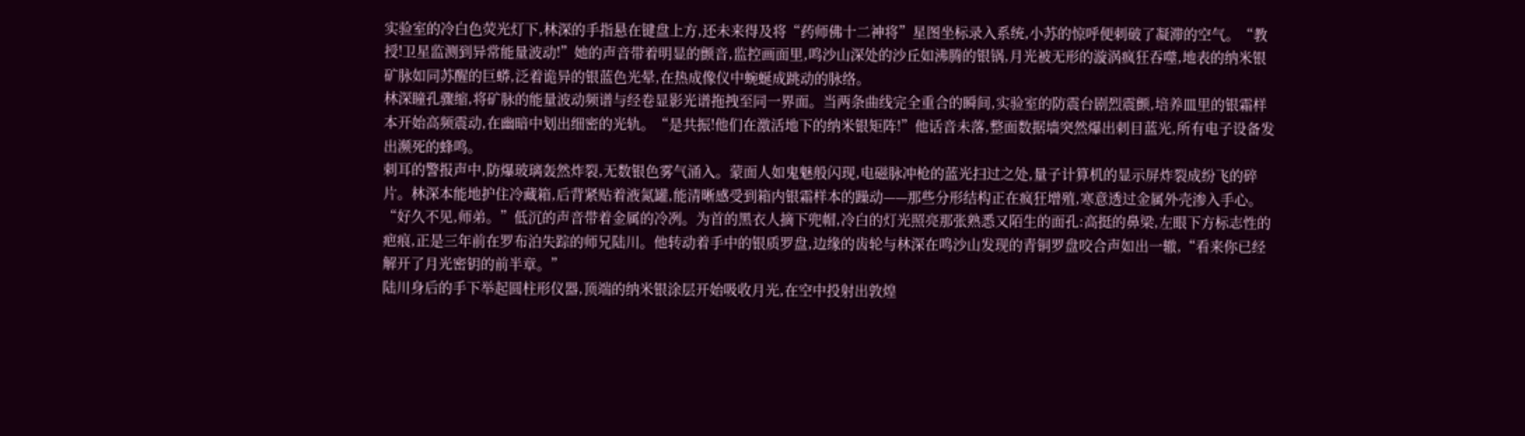实验室的冷白色荧光灯下,林深的手指悬在键盘上方,还未来得及将“药师佛十二神将”星图坐标录入系统,小苏的惊呼便刺破了凝滞的空气。“教授!卫星监测到异常能量波动!”她的声音带着明显的颤音,监控画面里,鸣沙山深处的沙丘如沸腾的银锅,月光被无形的漩涡疯狂吞噬,地表的纳米银矿脉如同苏醒的巨蟒,泛着诡异的银蓝色光晕,在热成像仪中蜿蜒成跳动的脉络。
林深瞳孔骤缩,将矿脉的能量波动频谱与经卷显影光谱拖拽至同一界面。当两条曲线完全重合的瞬间,实验室的防震台剧烈震颤,培养皿里的银霜样本开始高频震动,在幽暗中划出细密的光轨。“是共振!他们在激活地下的纳米银矩阵!”他话音未落,整面数据墙突然爆出刺目蓝光,所有电子设备发出濒死的蜂鸣。
刺耳的警报声中,防爆玻璃轰然炸裂,无数银色雾气涌入。蒙面人如鬼魅般闪现,电磁脉冲枪的蓝光扫过之处,量子计算机的显示屏炸裂成纷飞的碎片。林深本能地护住冷藏箱,后背紧贴着液氮罐,能清晰感受到箱内银霜样本的躁动——那些分形结构正在疯狂增殖,寒意透过金属外壳渗入手心。
“好久不见,师弟。”低沉的声音带着金属的冷冽。为首的黑衣人摘下兜帽,冷白的灯光照亮那张熟悉又陌生的面孔:高挺的鼻梁,左眼下方标志性的疤痕,正是三年前在罗布泊失踪的师兄陆川。他转动着手中的银质罗盘,边缘的齿轮与林深在鸣沙山发现的青铜罗盘咬合声如出一辙,“看来你已经解开了月光密钥的前半章。”
陆川身后的手下举起圆柱形仪器,顶端的纳米银涂层开始吸收月光,在空中投射出敦煌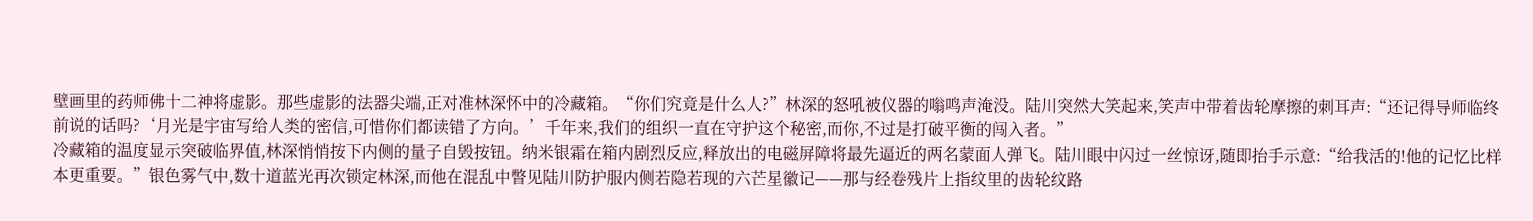壁画里的药师佛十二神将虚影。那些虚影的法器尖端,正对准林深怀中的冷藏箱。“你们究竟是什么人?”林深的怒吼被仪器的嗡鸣声淹没。陆川突然大笑起来,笑声中带着齿轮摩擦的刺耳声:“还记得导师临终前说的话吗?‘月光是宇宙写给人类的密信,可惜你们都读错了方向。’千年来,我们的组织一直在守护这个秘密,而你,不过是打破平衡的闯入者。”
冷藏箱的温度显示突破临界值,林深悄悄按下内侧的量子自毁按钮。纳米银霜在箱内剧烈反应,释放出的电磁屏障将最先逼近的两名蒙面人弹飞。陆川眼中闪过一丝惊讶,随即抬手示意:“给我活的!他的记忆比样本更重要。”银色雾气中,数十道蓝光再次锁定林深,而他在混乱中瞥见陆川防护服内侧若隐若现的六芒星徽记——那与经卷残片上指纹里的齿轮纹路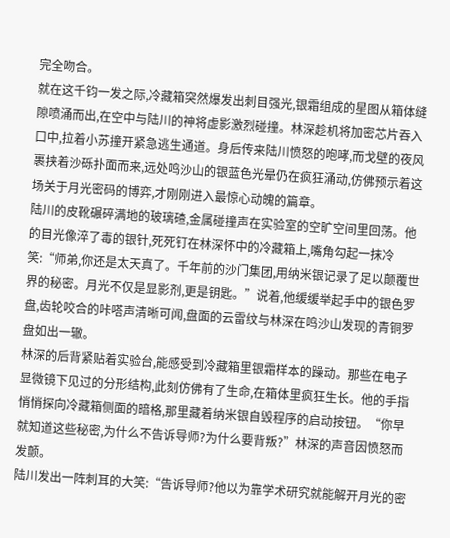完全吻合。
就在这千钧一发之际,冷藏箱突然爆发出刺目强光,银霜组成的星图从箱体缝隙喷涌而出,在空中与陆川的神将虚影激烈碰撞。林深趁机将加密芯片吞入口中,拉着小苏撞开紧急逃生通道。身后传来陆川愤怒的咆哮,而戈壁的夜风裹挟着沙砾扑面而来,远处鸣沙山的银蓝色光晕仍在疯狂涌动,仿佛预示着这场关于月光密码的博弈,才刚刚进入最惊心动魄的篇章。
陆川的皮靴碾碎满地的玻璃碴,金属碰撞声在实验室的空旷空间里回荡。他的目光像淬了毒的银针,死死钉在林深怀中的冷藏箱上,嘴角勾起一抹冷笑:“师弟,你还是太天真了。千年前的沙门集团,用纳米银记录了足以颠覆世界的秘密。月光不仅是显影剂,更是钥匙。”说着,他缓缓举起手中的银色罗盘,齿轮咬合的咔嗒声清晰可闻,盘面的云雷纹与林深在鸣沙山发现的青铜罗盘如出一辙。
林深的后背紧贴着实验台,能感受到冷藏箱里银霜样本的躁动。那些在电子显微镜下见过的分形结构,此刻仿佛有了生命,在箱体里疯狂生长。他的手指悄悄探向冷藏箱侧面的暗格,那里藏着纳米银自毁程序的启动按钮。“你早就知道这些秘密,为什么不告诉导师?为什么要背叛?”林深的声音因愤怒而发颤。
陆川发出一阵刺耳的大笑:“告诉导师?他以为靠学术研究就能解开月光的密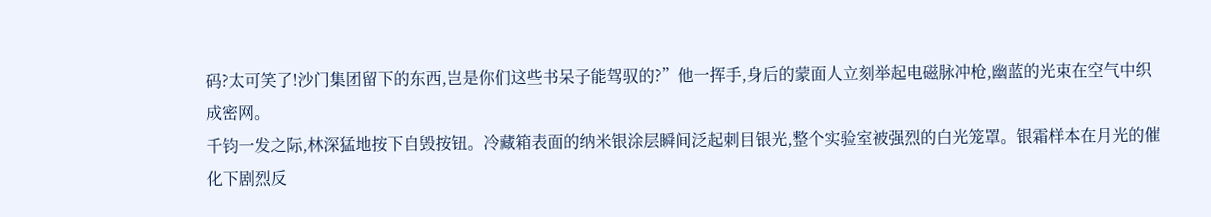码?太可笑了!沙门集团留下的东西,岂是你们这些书呆子能驾驭的?”他一挥手,身后的蒙面人立刻举起电磁脉冲枪,幽蓝的光束在空气中织成密网。
千钧一发之际,林深猛地按下自毁按钮。冷藏箱表面的纳米银涂层瞬间泛起刺目银光,整个实验室被强烈的白光笼罩。银霜样本在月光的催化下剧烈反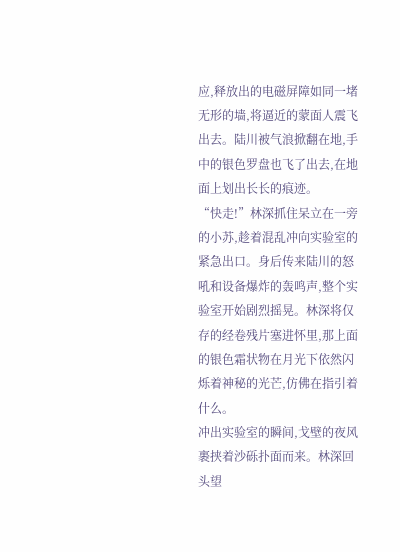应,释放出的电磁屏障如同一堵无形的墙,将逼近的蒙面人震飞出去。陆川被气浪掀翻在地,手中的银色罗盘也飞了出去,在地面上划出长长的痕迹。
“快走!”林深抓住呆立在一旁的小苏,趁着混乱冲向实验室的紧急出口。身后传来陆川的怒吼和设备爆炸的轰鸣声,整个实验室开始剧烈摇晃。林深将仅存的经卷残片塞进怀里,那上面的银色霜状物在月光下依然闪烁着神秘的光芒,仿佛在指引着什么。
冲出实验室的瞬间,戈壁的夜风裹挟着沙砾扑面而来。林深回头望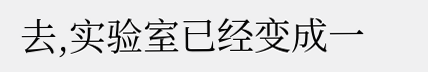去,实验室已经变成一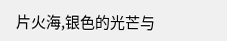片火海,银色的光芒与